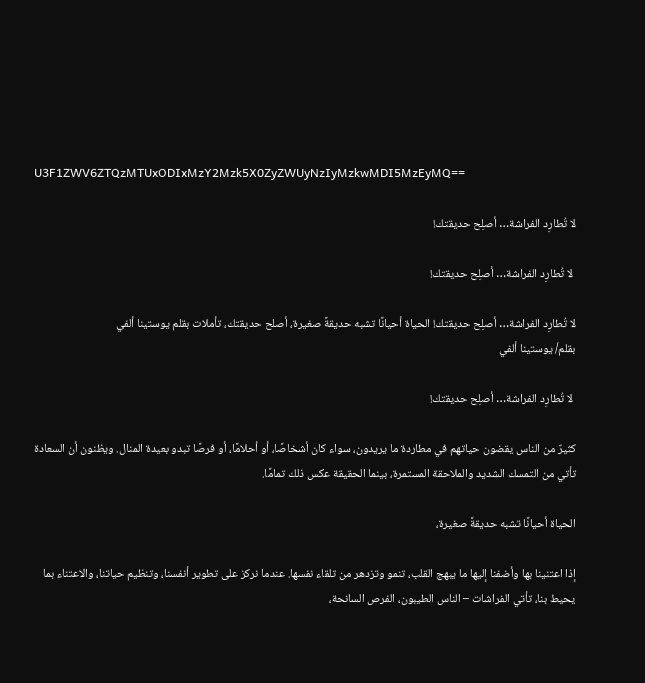U3F1ZWV6ZTQzMTUxODIxMzY2Mzk5X0ZyZWUyNzIyMzkwMDI5MzEyMQ==

لا تُطارِد الفراشة… أصلِح حديقتك!

 لا تُطارِد الفراشة… أصلِح حديقتك!

لا تُطارِد الفراشة… أصلِح حديقتك! الحياة أحيانًا تشبه حديقةً صغيرة، أصلح حديقتك، تأملات بقلم يوستينا ألفي
بقلم/ يوستينا ألفي

 لا تُطارِد الفراشة… أصلِح حديقتك!

كثيرٌ من الناس يقضون حياتهم في مطاردة ما يريدون، سواء كان أشخاصًا، أو أحلامًا، أو فرصًا تبدو بعيدة المنال. ويظنون أن السعادة تأتي من التمسك الشديد والملاحقة المستمرة، بينما الحقيقة عكس ذلك تمامًا.

الحياة أحيانًا تشبه حديقةً صغيرة،

إذا اعتنينا بها وأضفنا إليها ما يبهج القلب، تنمو وتزدهر من تلقاء نفسها. عندما نركز على تطوير أنفسنا، وتنظيم حياتنا، والاعتناء بما يحيط بنا، تأتي الفراشات – الناس الطيبون، الفرص السانحة،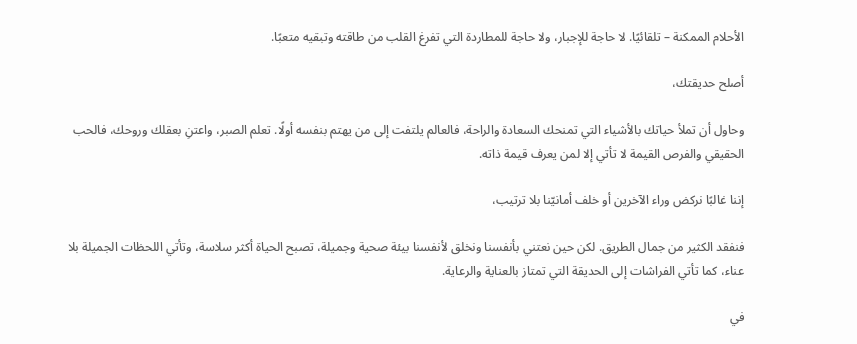الأحلام الممكنة – تلقائيًا. لا حاجة للإجبار، ولا حاجة للمطاردة التي تفرغ القلب من طاقته وتبقيه متعبًا.

أصلح حديقتك،

وحاول أن تملأ حياتك بالأشياء التي تمنحك السعادة والراحة، فالعالم يلتفت إلى من يهتم بنفسه أولًا. تعلم الصبر، واعتنِ بعقلك وروحك، فالحب الحقيقي والفرص القيمة لا تأتي إلا لمن يعرف قيمة ذاته.

إننا غالبًا نركض وراء الآخرين أو خلف أمانيّنا بلا ترتيب،

فنفقد الكثير من جمال الطريق. لكن حين نعتني بأنفسنا ونخلق لأنفسنا بيئة صحية وجميلة، تصبح الحياة أكثر سلاسة، وتأتي اللحظات الجميلة بلا عناء، كما تأتي الفراشات إلى الحديقة التي تمتاز بالعناية والرعاية.

في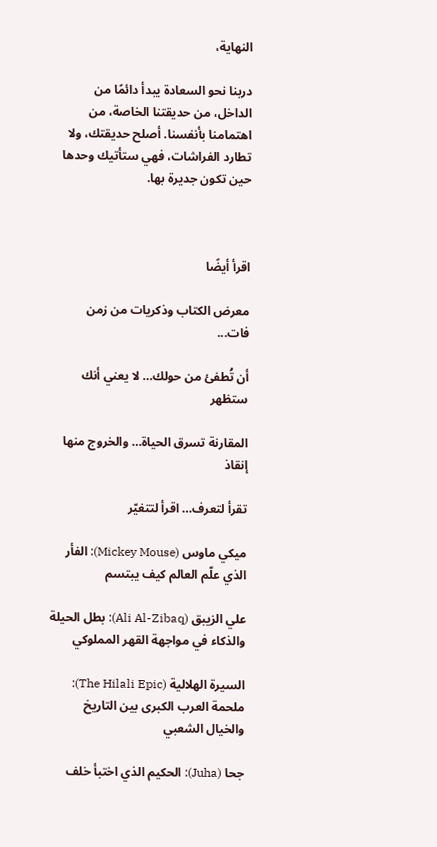النهاية،

دربنا نحو السعادة يبدأ دائمًا من الداخل، من حديقتنا الخاصة، من اهتمامنا بأنفسنا. أصلح حديقتك، ولا تطارد الفراشات، فهي ستأتيك وحدها حين تكون جديرة بها.



اقرأ أيضًا

معرض الكتاب وذكريات من زمن فات...

أن تُطفئ من حولك… لا يعني أنك ستظهر

المقارنة تسرق الحياة… والخروج منها إنقاذ

تقرأ لتعرف… اقرأ لتتغيّر

ميكي ماوس (Mickey Mouse): الفأر الذي علّم العالم كيف يبتسم

علي الزيبق (Ali Al-Zibaq): بطل الحيلة والذكاء في مواجهة القهر المملوكي

السيرة الهلالية (The Hilali Epic): ملحمة العرب الكبرى بين التاريخ والخيال الشعبي

جحا (Juha): الحكيم الذي اختبأ خلف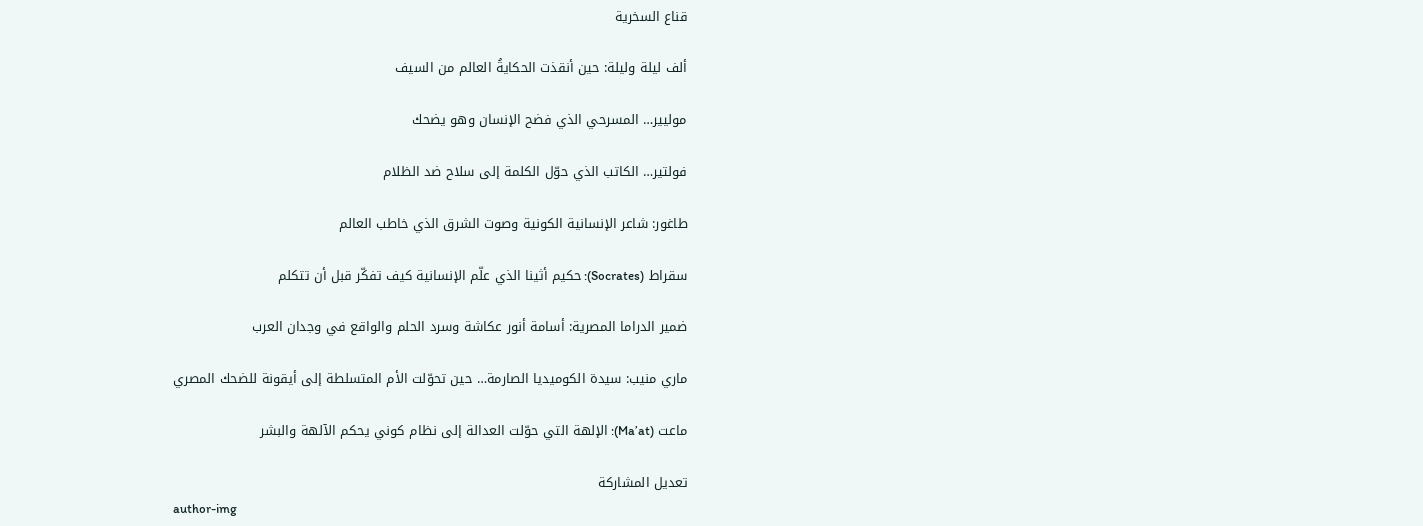قناع السخرية

ألف ليلة وليلة: حين أنقذت الحكايةُ العالم من السيف

موليير… المسرحي الذي فضح الإنسان وهو يضحك

فولتير… الكاتب الذي حوّل الكلمة إلى سلاح ضد الظلام

طاغور: شاعر الإنسانية الكونية وصوت الشرق الذي خاطب العالم

سقراط (Socrates): حكيم أثينا الذي علّم الإنسانية كيف تفكّر قبل أن تتكلم

ضمير الدراما المصرية: أسامة أنور عكاشة وسرد الحلم والواقع في وجدان العرب

ماري منيب: سيدة الكوميديا الصارمة… حين تحوّلت الأم المتسلطة إلى أيقونة للضحك المصري

ماعت (Ma’at): الإلهة التي حوّلت العدالة إلى نظام كوني يحكم الآلهة والبشر

تعديل المشاركة
author-img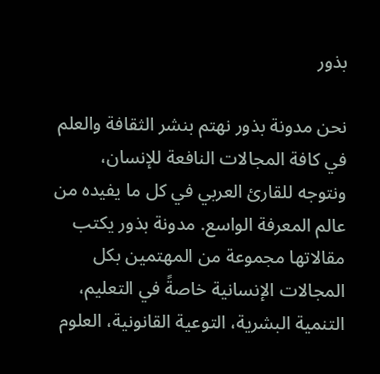بذور

نحن مدونة بذور نهتم بنشر الثقافة والعلم في كافة المجالات النافعة للإنسان، ونتوجه للقارئ العربي في كل ما يفيده من عالم المعرفة الواسع. مدونة بذور يكتب مقالاتها مجموعة من المهتمين بكل المجالات الإنسانية خاصةً في التعليم، التنمية البشرية، التوعية القانونية، العلوم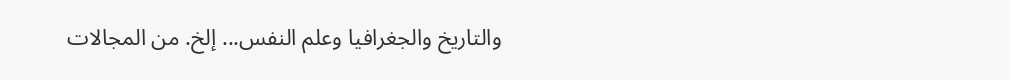والتاريخ والجغرافيا وعلم النفس... إلخ. من المجالات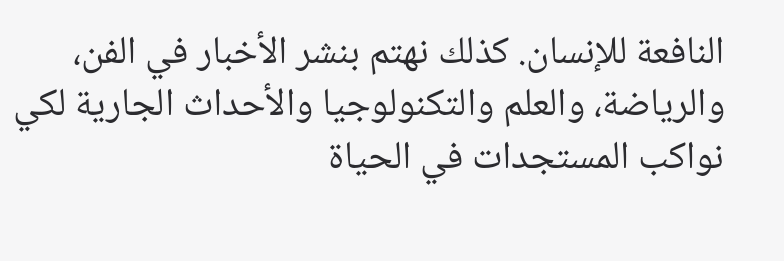النافعة للإنسان. كذلك نهتم بنشر الأخبار في الفن، والرياضة، والعلم والتكنولوجيا والأحداث الجارية لكي نواكب المستجدات في الحياة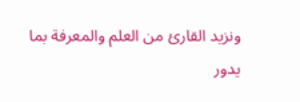ونزيد القارئ من العلم والمعرفة بما يدور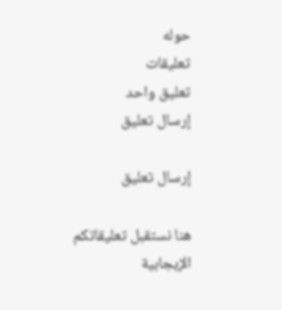حوله
تعليقات
تعليق واحد
إرسال تعليق

إرسال تعليق

هنا نستقبل تعليقاتكم الإيجابية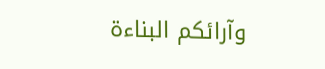وآرائكم البناءة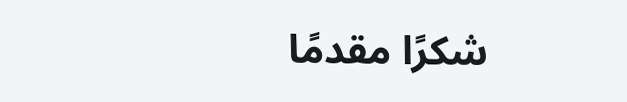شكرًا مقدمًا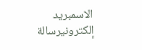الاسمبريد إلكترونيرسالة